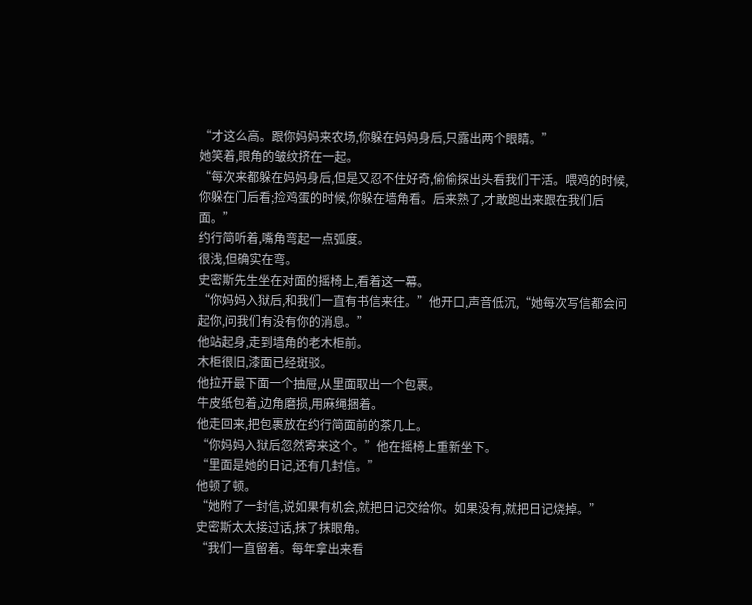“才这么高。跟你妈妈来农场,你躲在妈妈身后,只露出两个眼睛。”
她笑着,眼角的皱纹挤在一起。
“每次来都躲在妈妈身后,但是又忍不住好奇,偷偷探出头看我们干活。喂鸡的时候,你躲在门后看;捡鸡蛋的时候,你躲在墙角看。后来熟了,才敢跑出来跟在我们后面。”
约行简听着,嘴角弯起一点弧度。
很浅,但确实在弯。
史密斯先生坐在对面的摇椅上,看着这一幕。
“你妈妈入狱后,和我们一直有书信来往。”他开口,声音低沉,“她每次写信都会问起你,问我们有没有你的消息。”
他站起身,走到墙角的老木柜前。
木柜很旧,漆面已经斑驳。
他拉开最下面一个抽屉,从里面取出一个包裹。
牛皮纸包着,边角磨损,用麻绳捆着。
他走回来,把包裹放在约行简面前的茶几上。
“你妈妈入狱后忽然寄来这个。”他在摇椅上重新坐下。
“里面是她的日记,还有几封信。”
他顿了顿。
“她附了一封信,说如果有机会,就把日记交给你。如果没有,就把日记烧掉。”
史密斯太太接过话,抹了抹眼角。
“我们一直留着。每年拿出来看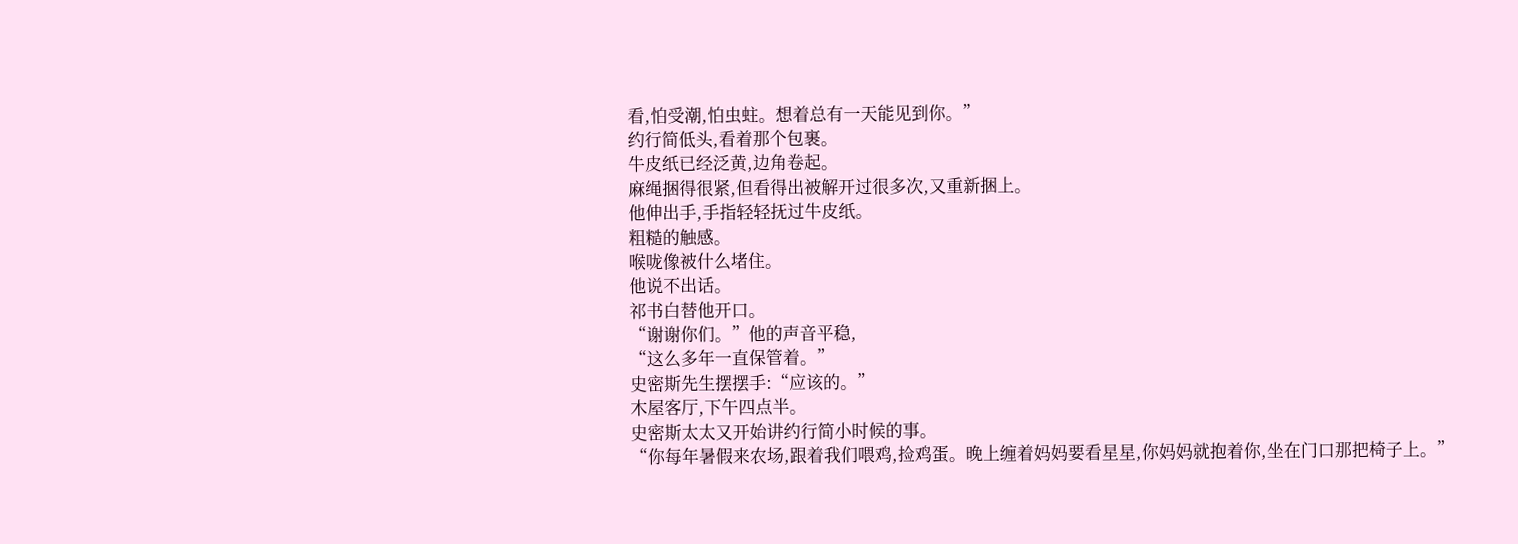看,怕受潮,怕虫蛀。想着总有一天能见到你。”
约行简低头,看着那个包裹。
牛皮纸已经泛黄,边角卷起。
麻绳捆得很紧,但看得出被解开过很多次,又重新捆上。
他伸出手,手指轻轻抚过牛皮纸。
粗糙的触感。
喉咙像被什么堵住。
他说不出话。
祁书白替他开口。
“谢谢你们。”他的声音平稳,
“这么多年一直保管着。”
史密斯先生摆摆手:“应该的。”
木屋客厅,下午四点半。
史密斯太太又开始讲约行简小时候的事。
“你每年暑假来农场,跟着我们喂鸡,捡鸡蛋。晚上缠着妈妈要看星星,你妈妈就抱着你,坐在门口那把椅子上。”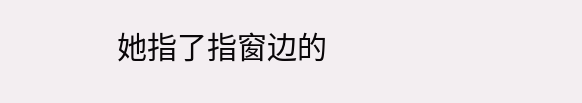她指了指窗边的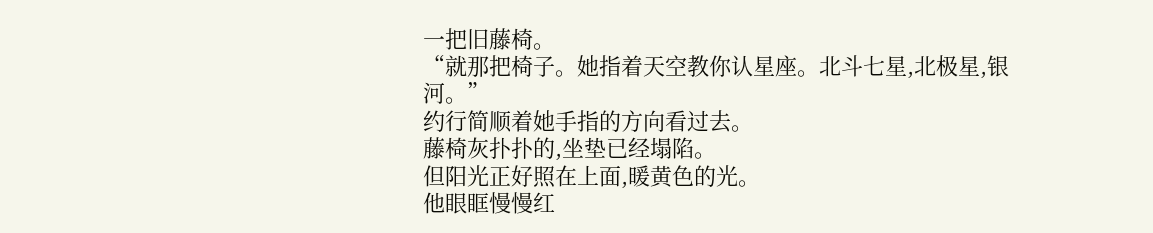一把旧藤椅。
“就那把椅子。她指着天空教你认星座。北斗七星,北极星,银河。”
约行简顺着她手指的方向看过去。
藤椅灰扑扑的,坐垫已经塌陷。
但阳光正好照在上面,暖黄色的光。
他眼眶慢慢红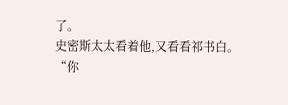了。
史密斯太太看着他,又看看祁书白。
“你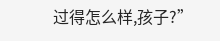过得怎么样,孩子?”